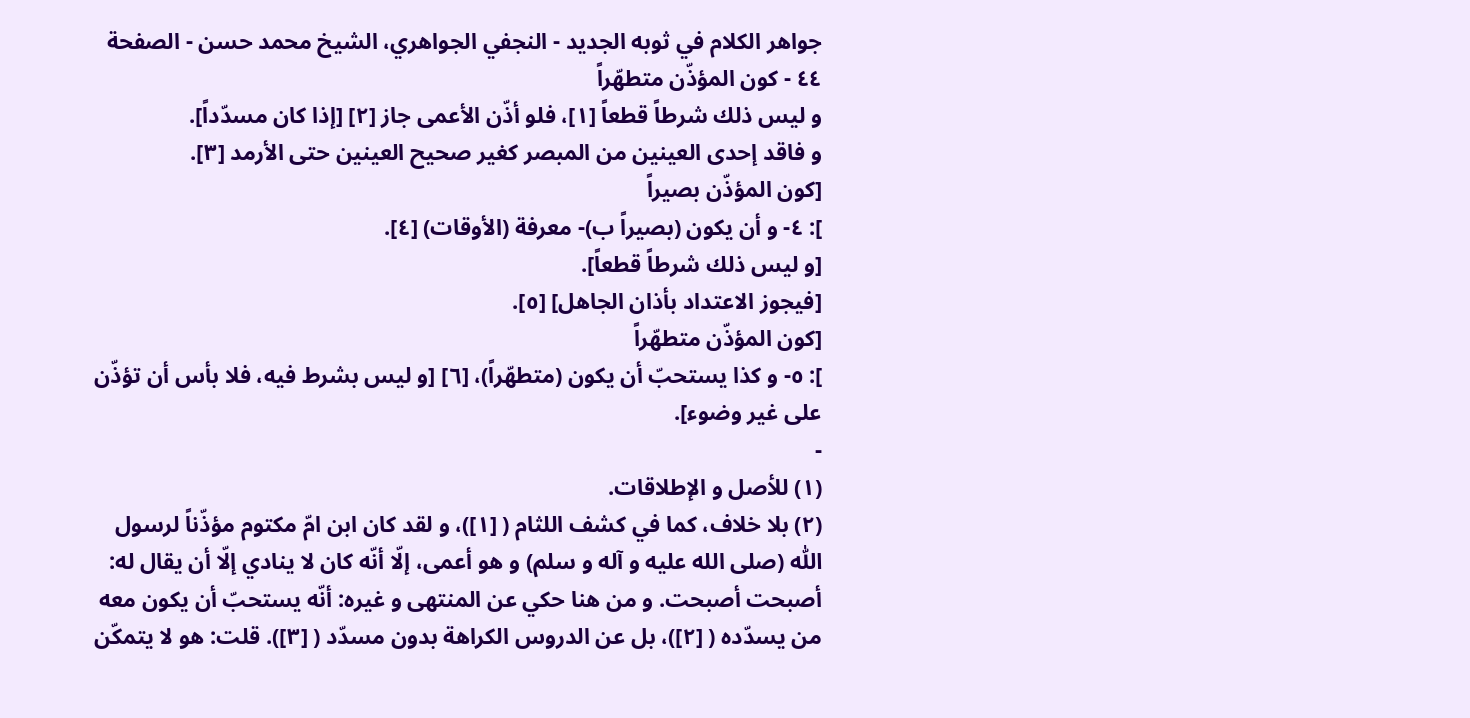جواهر الكلام في ثوبه الجديد - النجفي الجواهري، الشيخ محمد حسن - الصفحة ٤٤ - كون المؤذّن متطهّراً
و ليس ذلك شرطاً قطعاً [١]، فلو أذّن الأعمى جاز [٢] [إذا كان مسدّداً].
و فاقد إحدى العينين من المبصر كغير صحيح العينين حتى الأرمد [٣].
[كون المؤذّن بصيراً
]: ٤- و أن يكون (بصيراً ب)- معرفة (الأوقات) [٤].
[و ليس ذلك شرطاً قطعاً].
[فيجوز الاعتداد بأذان الجاهل] [٥].
[كون المؤذّن متطهّراً
]: ٥- و كذا يستحبّ أن يكون (متطهّراً)، [٦] [و ليس بشرط فيه، فلا بأس أن تؤذّن على غير وضوء].
-
(١) للأصل و الإطلاقات.
(٢) بلا خلاف، كما في كشف اللثام ( [١])، و لقد كان ابن امّ مكتوم مؤذّناً لرسول اللّٰه (صلى الله عليه و آله و سلم) و هو أعمى، إلّا أنّه كان لا ينادي إلّا أن يقال له: أصبحت أصبحت. و من هنا حكي عن المنتهى و غيره: أنّه يستحبّ أن يكون معه من يسدّده ( [٢])، بل عن الدروس الكراهة بدون مسدّد ( [٣]). قلت: هو لا يتمكّن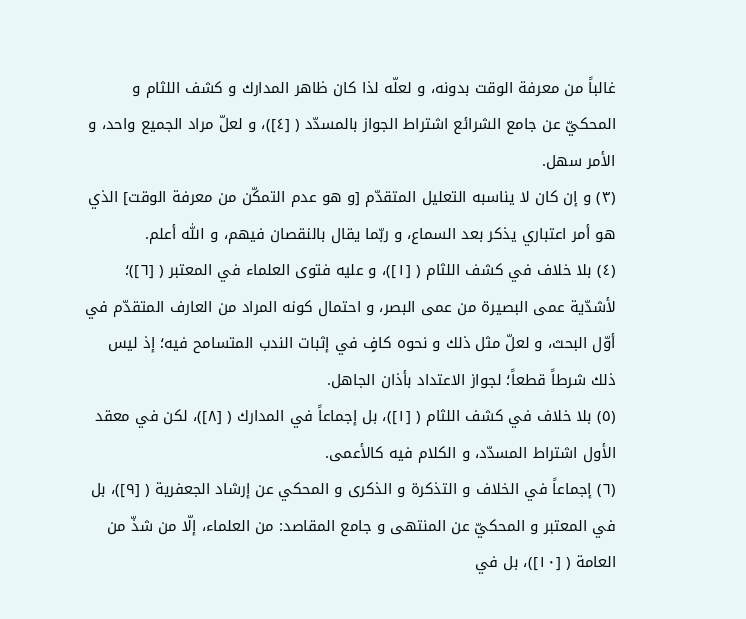غالباً من معرفة الوقت بدونه، و لعلّه لذا كان ظاهر المدارك و كشف اللثام و المحكيّ عن جامع الشرائع اشتراط الجواز بالمسدّد ( [٤])، و لعلّ مراد الجميع واحد، و الأمر سهل.
(٣) و إن كان لا يناسبه التعليل المتقدّم [و هو عدم التمكّن من معرفة الوقت] الذي هو أمر اعتباري يذكر بعد السماع، و ربّما يقال بالنقصان فيهم، و اللّٰه أعلم.
(٤) بلا خلاف في كشف اللثام ( [١])، و عليه فتوى العلماء في المعتبر ( [٦])؛ لأشدّية عمى البصيرة من عمى البصر، و احتمال كونه المراد من العارف المتقدّم في أوّل البحث، و لعلّ مثل ذلك و نحوه كافٍ في إثبات الندب المتسامح فيه؛ إذ ليس ذلك شرطاً قطعاً؛ لجواز الاعتداد بأذان الجاهل.
(٥) بلا خلاف في كشف اللثام ( [١])، بل إجماعاً في المدارك ( [٨])، لكن في معقد الأول اشتراط المسدّد، و الكلام فيه كالأعمى.
(٦) إجماعاً في الخلاف و التذكرة و الذكرى و المحكي عن إرشاد الجعفرية ( [٩])، بل في المعتبر و المحكيّ عن المنتهى و جامع المقاصد: من العلماء، إلّا من شذّ من العامة ( [١٠])، بل في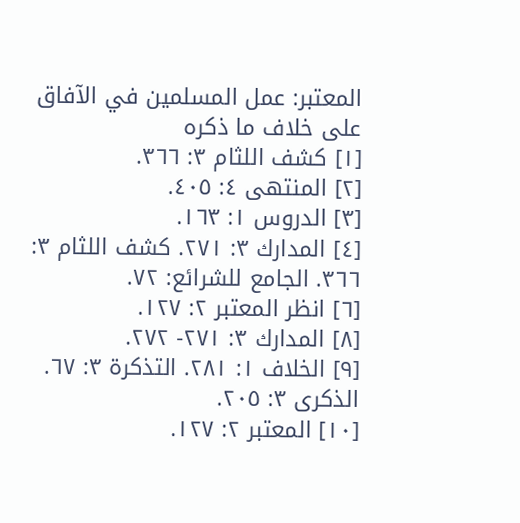المعتبر: عمل المسلمين في الآفاق على خلاف ما ذكره
[١] كشف اللثام ٣: ٣٦٦.
[٢] المنتهى ٤: ٤٠٥.
[٣] الدروس ١: ١٦٣.
[٤] المدارك ٣: ٢٧١. كشف اللثام ٣: ٣٦٦. الجامع للشرائع: ٧٢.
[٦] انظر المعتبر ٢: ١٢٧.
[٨] المدارك ٣: ٢٧١- ٢٧٢.
[٩] الخلاف ١: ٢٨١. التذكرة ٣: ٦٧. الذكرى ٣: ٢٠٥.
[١٠] المعتبر ٢: ١٢٧.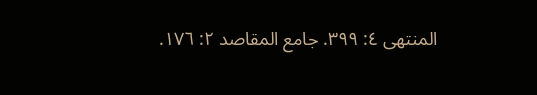المنتهى ٤: ٣٩٩. جامع المقاصد ٢: ١٧٦.